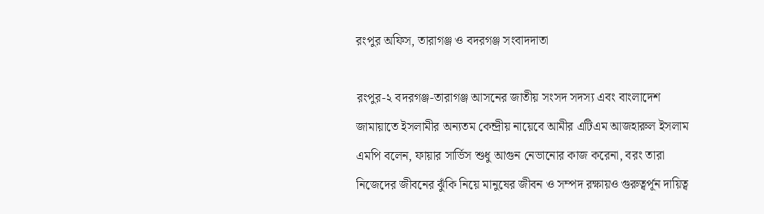রংপুর অফিস, তারাগঞ্জ ও বদরগঞ্জ সংবাদদাতা

রংপুর-২ বদরগঞ্জ-তারাগঞ্জ আসনের জাতীয় সংসদ সদস্য এবং বাংলাদেশ জামায়াতে ইসলামীর অন্যতম কেন্দ্রীয় নায়েবে আমীর এটিএম আজহারুল ইসলাম এমপি বলেন, ফায়ার সার্ভিস শুধু আগুন নেভানোর কাজ করেনা, বরং তারা নিজেদের জীবনের ঝুঁকি নিয়ে মানুষের জীবন ও সম্পদ রক্ষায়ও গুরুত্বর্পূন দায়িত্ব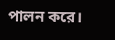পালন করে।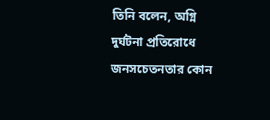তিনি বলেন, অগ্নি দুর্ঘটনা প্রতিরোধে জনসচেতনতার কোন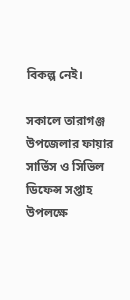বিকল্প নেই।

সকালে তারাগঞ্জ উপজেলার ফায়ার সার্ভিস ও সিভিল ডিফেন্স সপ্তাহ উপলক্ষে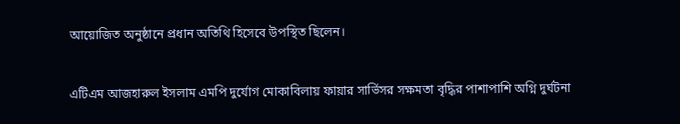আয়োজিত অনুষ্ঠানে প্রধান অতিথি হিসেবে উপস্থিত ছিলেন।

এটিএম আজহারুল ইসলাম এমপি দুর্যোগ মোকাবিলায় ফায়ার সার্ভিসর সক্ষমতা বৃদ্ধির পাশাপাশি অগ্নি দুর্ঘটনা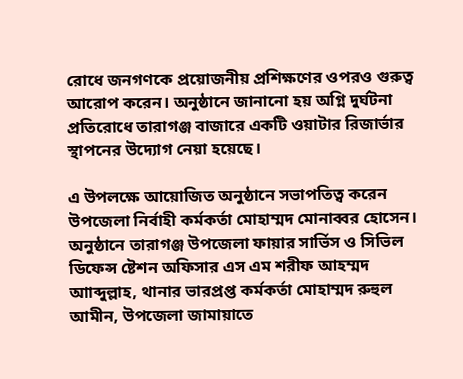রোধে জনগণকে প্রয়োজনীয় প্রশিক্ষণের ওপরও গুরুত্ব আরোপ করেন। অনুষ্ঠানে জানানো হয় অগ্নি দুর্ঘটনা প্রতিরোধে তারাগঞ্জ বাজারে একটি ওয়াটার রিজার্ভার স্থাপনের উদ্যোগ নেয়া হয়েছে।

এ উপলক্ষে আয়োজিত অনুষ্ঠানে সভাপতিত্ব করেন উপজেলা নির্বাহী কর্মকর্তা মোহাম্মদ মোনাব্বর হোসেন। অনুষ্ঠানে তারাগঞ্জ উপজেলা ফায়ার সার্ভিস ও সিভিল ডিফেন্স ষ্টেশন অফিসার এস এম শরীফ আহম্মদ আাব্দুল্লাহ, থানার ভারপ্রপ্ত কর্মকর্তা মোহাম্মদ রুহুল আমীন, উপজেলা জামায়াতে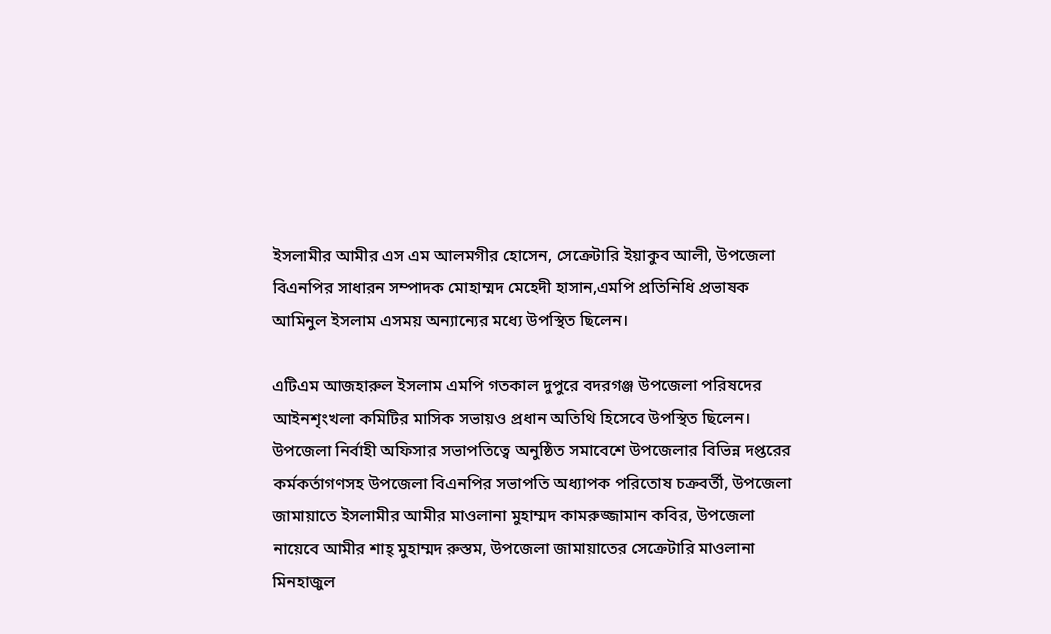ইসলামীর আমীর এস এম আলমগীর হোসেন, সেক্রেটারি ইয়াকুব আলী, উপজেলা বিএনপির সাধারন সম্পাদক মোহাম্মদ মেহেদী হাসান,এমপি প্রতিনিধি প্রভাষক আমিনুল ইসলাম এসময় অন্যান্যের মধ্যে উপস্থিত ছিলেন।

এটিএম আজহারুল ইসলাম এমপি গতকাল দুপুরে বদরগঞ্জ উপজেলা পরিষদের আইনশৃংখলা কমিটির মাসিক সভায়ও প্রধান অতিথি হিসেবে উপস্থিত ছিলেন। উপজেলা নির্বাহী অফিসার সভাপতিত্বে অনুষ্ঠিত সমাবেশে উপজেলার বিভিন্ন দপ্তরের কর্মকর্তাগণসহ উপজেলা বিএনপির সভাপতি অধ্যাপক পরিতোষ চক্রবর্তী, উপজেলা জামায়াতে ইসলামীর আমীর মাওলানা মুহাম্মদ কামরুজ্জামান কবির, উপজেলা নায়েবে আমীর শাহ্ মুহাম্মদ রুস্তম, উপজেলা জামায়াতের সেক্রেটারি মাওলানা মিনহাজুল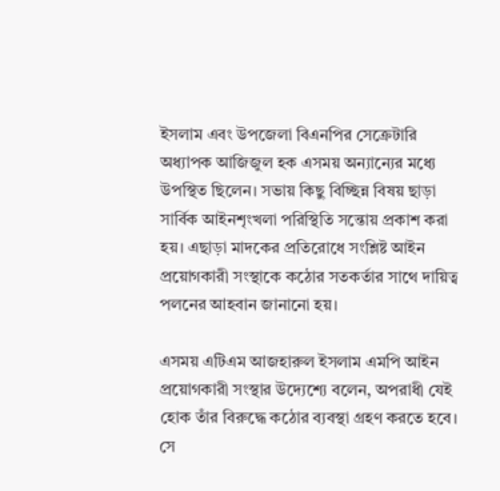ইসলাম এবং উপজেলা বিএনপির সেক্রেটারি অধ্যাপক আজিজুল হক এসময় অন্যান্যের মধ্যে উপস্থিত ছিলেন। সভায় কিছু বিচ্ছিন্ন বিষয় ছাড়া সার্বিক আইনশৃংখলা পরিস্থিতি সন্তোয় প্রকাশ করা হয়। এছাড়া মাদকের প্রতিরোধে সংশ্লিষ্ট আইন প্রয়োগকারী সংস্থাকে কঠোর সতকর্তার সাথে দায়িত্ব পলনের আহবান জানানো হয়।

এসময় এটিএম আজহারুল ইসলাম এমপি আইন প্রয়োগকারী সংস্থার উদ্যেশ্যে বলেন, অপরাধী যেই হোক তাঁর বিরুদ্ধে কঠোর ব্যবস্থা গ্রহণ করতে হবে। সে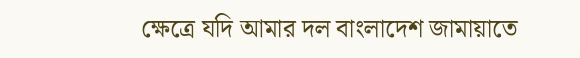ক্ষেত্রে যদি আমার দল বাংলাদেশ জামায়াতে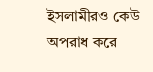ইসলামীরও কেউ অপরাধ করে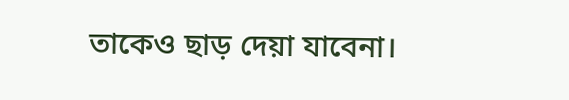তাকেও ছাড় দেয়া যাবেনা।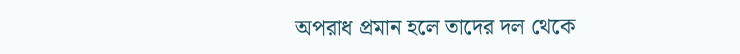অপরাধ প্রমান হলে তাদের দল থেকে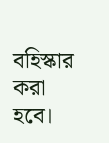বহিস্কার করা হবে।